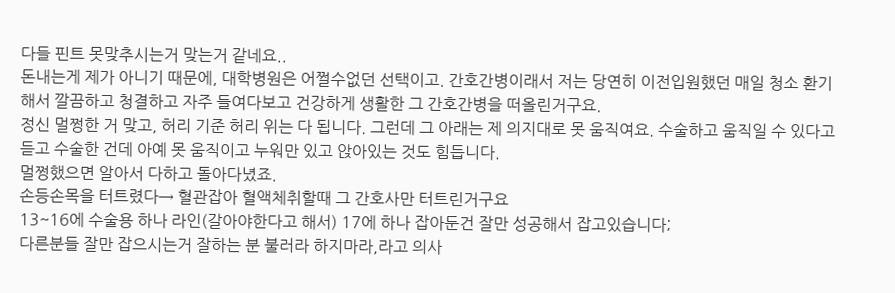다들 핀트 못맞추시는거 맞는거 같네요..
돈내는게 제가 아니기 때문에, 대학병원은 어쩔수없던 선택이고. 간호간병이래서 저는 당연히 이전입원했던 매일 청소 환기해서 깔끔하고 청결하고 자주 들여다보고 건강하게 생활한 그 간호간병을 떠올린거구요.
정신 멀쩡한 거 맞고, 허리 기준 허리 위는 다 됩니다. 그런데 그 아래는 제 의지대로 못 움직여요. 수술하고 움직일 수 있다고 듣고 수술한 건데 아예 못 움직이고 누워만 있고 앉아있는 것도 힘듭니다.
멀쩡했으면 알아서 다하고 돌아다녔죠.
손등손목을 터트렸다→ 혈관잡아 혈액체취할때 그 간호사만 터트린거구요
13~16에 수술용 하나 라인(갈아야한다고 해서) 17에 하나 잡아둔건 잘만 성공해서 잡고있습니다;
다른분들 잘만 잡으시는거 잘하는 분 불러라 하지마라,라고 의사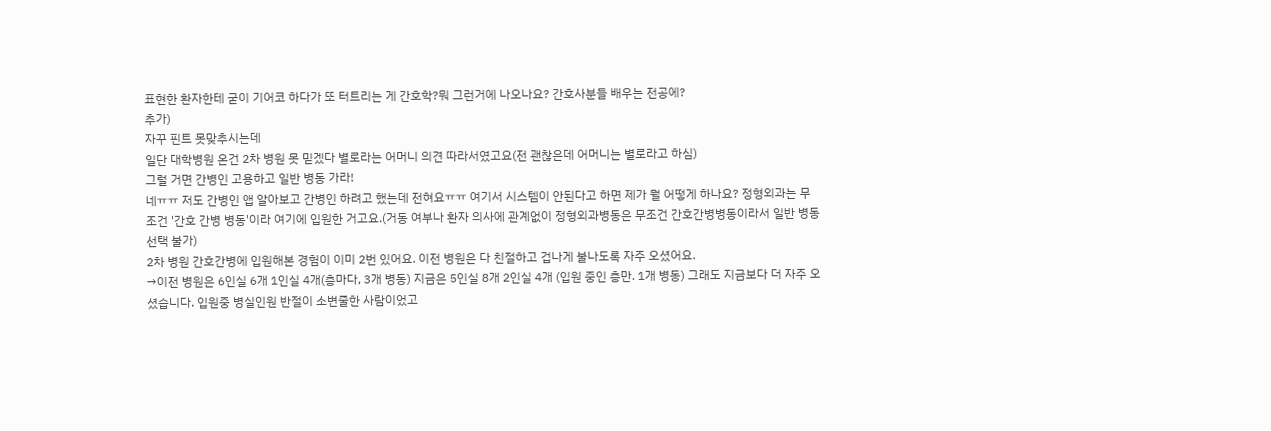표현한 환자한테 굳이 기어코 하다가 또 터트리는 게 간호학?뭐 그런거에 나오나요? 간호사분들 배우는 전공에?
추가)
자꾸 핀트 못맞추시는데
일단 대학병원 온건 2차 병원 못 믿겠다 별로라는 어머니 의견 따라서였고요(전 괜찮은데 어머니는 별로라고 하심)
그럴 거면 간병인 고용하고 일반 병동 가라!
네ㅠㅠ 저도 간병인 앱 알아보고 간병인 하려고 했는데 전혀요ㅠㅠ 여기서 시스템이 안된다고 하면 제가 뭘 어떻게 하나요? 정형외과는 무조건 '간호 간병 병동'이라 여기에 입원한 거고요.(거동 여부나 환자 의사에 관계없이 정형외과병동은 무조건 간호간병병동이라서 일반 병동 선택 불가)
2차 병원 간호간병에 입원해본 경험이 이미 2번 있어요. 이전 병원은 다 친절하고 겁나게 불나도록 자주 오셨어요.
→이전 병원은 6인실 6개 1인실 4개(층마다, 3개 병동) 지금은 5인실 8개 2인실 4개 (입원 중인 층만. 1개 병동) 그래도 지금보다 더 자주 오셨습니다. 입원중 병실인원 반절이 소변줄한 사람이었고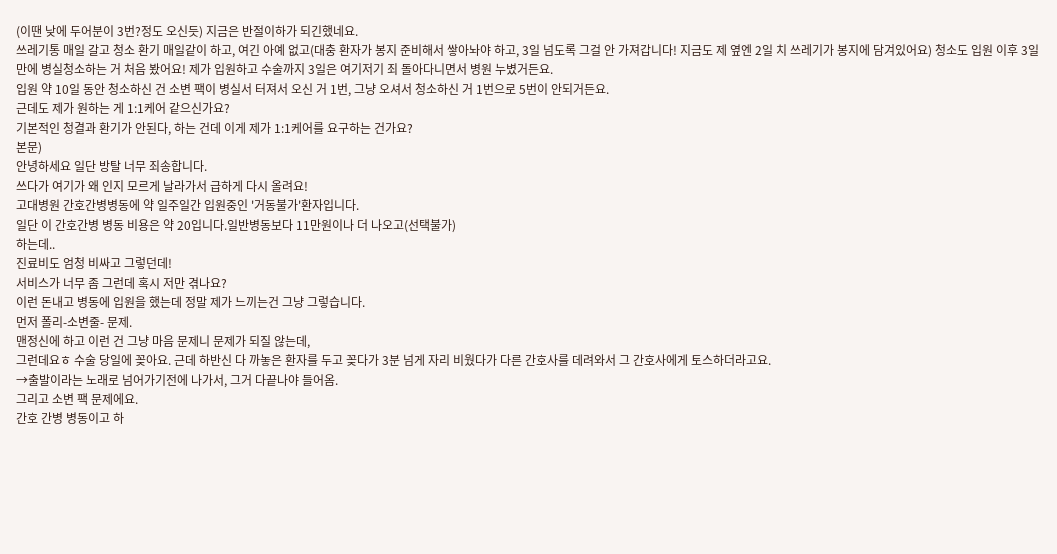(이땐 낮에 두어분이 3번?정도 오신듯) 지금은 반절이하가 되긴했네요.
쓰레기통 매일 갈고 청소 환기 매일같이 하고, 여긴 아예 없고(대충 환자가 봉지 준비해서 쌓아놔야 하고, 3일 넘도록 그걸 안 가져갑니다! 지금도 제 옆엔 2일 치 쓰레기가 봉지에 담겨있어요) 청소도 입원 이후 3일 만에 병실청소하는 거 처음 봤어요! 제가 입원하고 수술까지 3일은 여기저기 죄 돌아다니면서 병원 누볐거든요.
입원 약 10일 동안 청소하신 건 소변 팩이 병실서 터져서 오신 거 1번, 그냥 오셔서 청소하신 거 1번으로 5번이 안되거든요.
근데도 제가 원하는 게 1:1케어 같으신가요?
기본적인 청결과 환기가 안된다, 하는 건데 이게 제가 1:1케어를 요구하는 건가요?
본문)
안녕하세요 일단 방탈 너무 죄송합니다.
쓰다가 여기가 왜 인지 모르게 날라가서 급하게 다시 올려요!
고대병원 간호간병병동에 약 일주일간 입원중인 '거동불가'환자입니다.
일단 이 간호간병 병동 비용은 약 20입니다.일반병동보다 11만원이나 더 나오고(선택불가)
하는데..
진료비도 엄청 비싸고 그렇던데!
서비스가 너무 좀 그런데 혹시 저만 겪나요?
이런 돈내고 병동에 입원을 했는데 정말 제가 느끼는건 그냥 그렇습니다.
먼저 폴리-소변줄- 문제.
맨정신에 하고 이런 건 그냥 마음 문제니 문제가 되질 않는데,
그런데요ㅎ 수술 당일에 꽂아요. 근데 하반신 다 까놓은 환자를 두고 꽂다가 3분 넘게 자리 비웠다가 다른 간호사를 데려와서 그 간호사에게 토스하더라고요.
→출발이라는 노래로 넘어가기전에 나가서, 그거 다끝나야 들어옴.
그리고 소변 팩 문제에요.
간호 간병 병동이고 하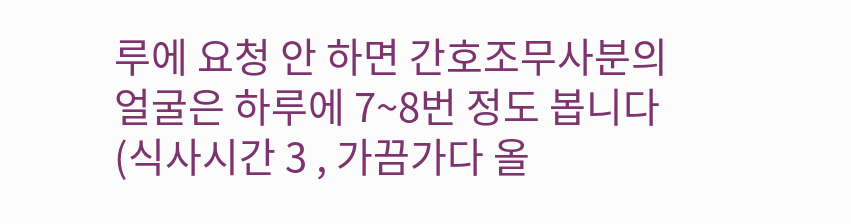루에 요청 안 하면 간호조무사분의 얼굴은 하루에 7~8번 정도 봅니다(식사시간 3 , 가끔가다 올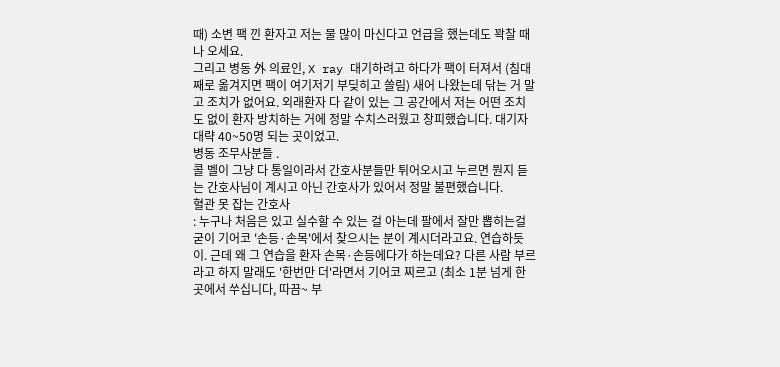때) 소변 팩 낀 환자고 저는 물 많이 마신다고 언급을 했는데도 꽉찰 때나 오세요.
그리고 병동 外 의료인, X ray 대기하려고 하다가 팩이 터져서 (침대째로 옮겨지면 팩이 여기저기 부딪히고 쓸림) 새어 나왔는데 닦는 거 말고 조치가 없어요. 외래환자 다 같이 있는 그 공간에서 저는 어떤 조치도 없이 환자 방치하는 거에 정말 수치스러웠고 창피했습니다. 대기자 대략 40~50명 되는 곳이었고.
병동 조무사분들 .
콜 벨이 그냥 다 통일이라서 간호사분들만 튀어오시고 누르면 뭔지 듣는 간호사님이 계시고 아닌 간호사가 있어서 정말 불편했습니다.
혈관 못 잡는 간호사
: 누구나 처음은 있고 실수할 수 있는 걸 아는데 팔에서 잘만 뽑히는걸 굳이 기어코 '손등·손목'에서 찾으시는 분이 계시더라고요. 연습하듯이. 근데 왜 그 연습을 환자 손목·손등에다가 하는데요? 다른 사람 부르라고 하지 말래도 '한번만 더'라면서 기어코 찌르고 (최소 1분 넘게 한곳에서 쑤십니다, 따끔~ 부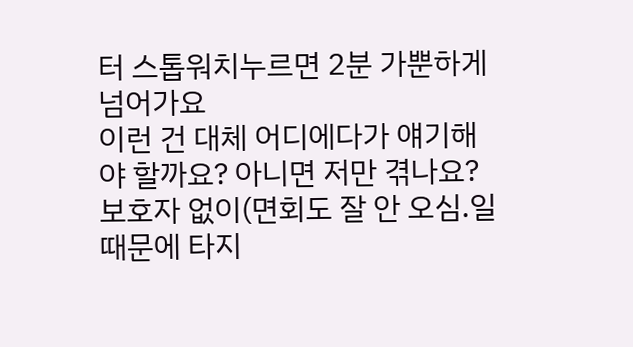터 스톱워치누르면 2분 가뿐하게 넘어가요
이런 건 대체 어디에다가 얘기해야 할까요? 아니면 저만 겪나요? 보호자 없이(면회도 잘 안 오심.일 때문에 타지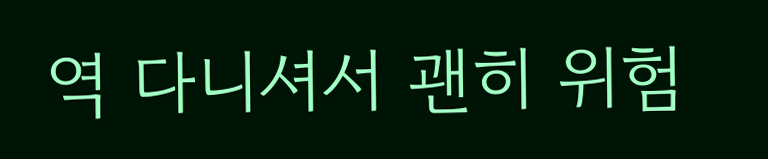역 다니셔서 괜히 위험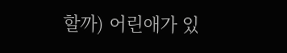할까) 어린애가 있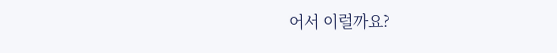어서 이럴까요?